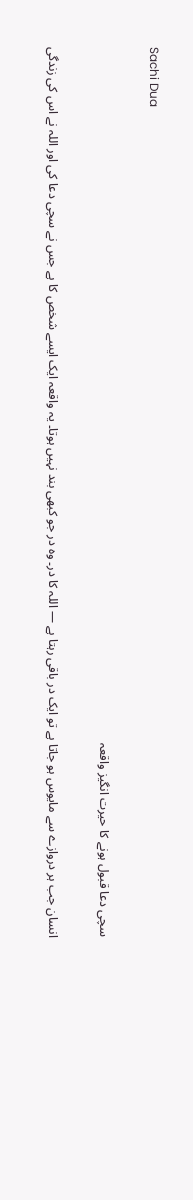Sachi Dua

سچی دعا قبول ہونے کا حیرت انگیز واقعہ

انسان جب ہر دروازے سے مایوس ہو جاتا ہے تو ایک در باقی رہتا ہے — اللہ کا در۔ وہ در جو کبھی بند نہیں ہوتا۔ یہ واقعہ ایک ایسے شخص کا ہے جس نے سچی دعا کی اور اللہ نے اس کی زندگی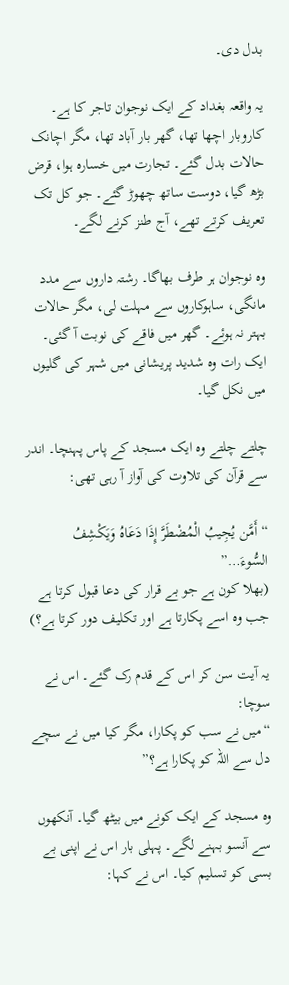بدل دی۔

یہ واقعہ بغداد کے ایک نوجوان تاجر کا ہے۔ کاروبار اچھا تھا، گھر بار آباد تھا، مگر اچانک حالات بدل گئے۔ تجارت میں خسارہ ہوا، قرض بڑھ گیا، دوست ساتھ چھوڑ گئے۔ جو کل تک تعریف کرتے تھے، آج طنز کرنے لگے۔

وہ نوجوان ہر طرف بھاگا۔ رشتہ داروں سے مدد مانگی، ساہوکاروں سے مہلت لی، مگر حالات بہتر نہ ہوئے۔ گھر میں فاقے کی نوبت آ گئی۔ ایک رات وہ شدید پریشانی میں شہر کی گلیوں میں نکل گیا۔

چلتے چلتے وہ ایک مسجد کے پاس پہنچا۔ اندر سے قرآن کی تلاوت کی آواز آ رہی تھی:

“أَمَّن يُجِيبُ الْمُضْطَرَّ إِذَا دَعَاهُ وَيَكْشِفُ السُّوءَ…”
(بھلا کون ہے جو بے قرار کی دعا قبول کرتا ہے جب وہ اسے پکارتا ہے اور تکلیف دور کرتا ہے؟)

یہ آیت سن کر اس کے قدم رک گئے۔ اس نے سوچا:
“میں نے سب کو پکارا، مگر کیا میں نے سچے دل سے اللہ کو پکارا ہے؟”

وہ مسجد کے ایک کونے میں بیٹھ گیا۔ آنکھوں سے آنسو بہنے لگے۔ پہلی بار اس نے اپنی بے بسی کو تسلیم کیا۔ اس نے کہا: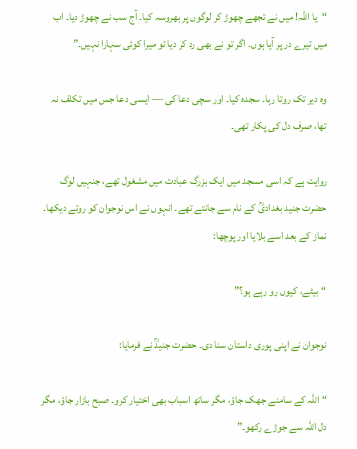“یا اللہ! میں نے تجھے چھوڑ کر لوگوں پر بھروسہ کیا۔ آج سب نے چھوڑ دیا۔ اب میں تیرے در پر آیا ہوں۔ اگر تو نے بھی رد کر دیا تو میرا کوئی سہارا نہیں۔”

وہ دیر تک روتا رہا۔ سجدہ کیا۔ اور سچی دعا کی — ایسی دعا جس میں تکلف نہ تھا، صرف دل کی پکار تھی۔

روایت ہے کہ اسی مسجد میں ایک بزرگ عبادت میں مشغول تھے، جنہیں لوگ حضرت جنید بغدادیؒ کے نام سے جانتے تھے۔ انہوں نے اس نوجوان کو روتے دیکھا۔ نماز کے بعد اسے بلایا اور پوچھا:

“بیٹے، کیوں رو رہے ہو؟”

نوجوان نے اپنی پوری داستان سنا دی۔ حضرت جنیدؒ نے فرمایا:

“اللہ کے سامنے جھک جاؤ، مگر ساتھ اسباب بھی اختیار کرو۔ صبح بازار جاؤ، مگر دل اللہ سے جوڑے رکھو۔”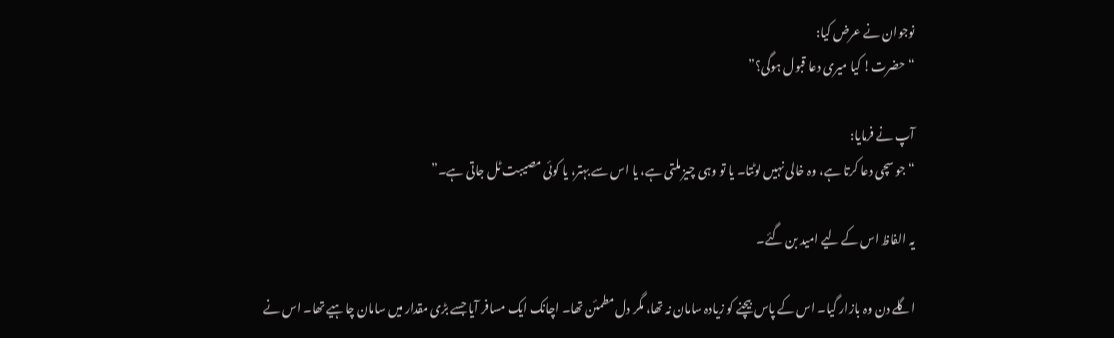نوجوان نے عرض کیا:
“حضرت! کیا میری دعا قبول ہوگی؟”

آپ نے فرمایا:
“جو سچی دعا کرتا ہے، وہ خالی نہیں لوٹتا۔ یا تو وہی چیز ملتی ہے، یا اس سے بہتر، یا کوئی مصیبت ٹل جاتی ہے۔”

یہ الفاظ اس کے لیے امید بن گئے۔

اگلے دن وہ بازار گیا۔ اس کے پاس بیچنے کو زیادہ سامان نہ تھا، مگر دل مطمئن تھا۔ اچانک ایک مسافر آیا جسے بڑی مقدار میں سامان چاہیے تھا۔ اس نے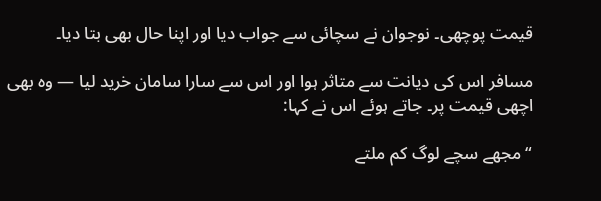قیمت پوچھی۔ نوجوان نے سچائی سے جواب دیا اور اپنا حال بھی بتا دیا۔

مسافر اس کی دیانت سے متاثر ہوا اور اس سے سارا سامان خرید لیا — وہ بھی اچھی قیمت پر۔ جاتے ہوئے اس نے کہا:

“مجھے سچے لوگ کم ملتے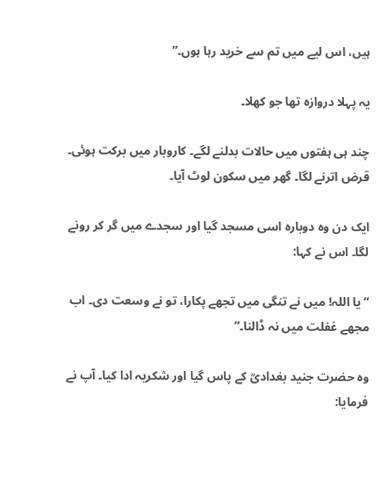ہیں، اس لیے میں تم سے خرید رہا ہوں۔”

یہ پہلا دروازہ تھا جو کھلا۔

چند ہی ہفتوں میں حالات بدلنے لگے۔ کاروبار میں برکت ہوئی۔ قرض اترنے لگا۔ گھر میں سکون لوٹ آیا۔

ایک دن وہ دوبارہ اسی مسجد گیا اور سجدے میں گر کر رونے لگا۔ اس نے کہا:

“یا اللہ! میں نے تنگی میں تجھے پکارا، تو نے وسعت دی۔ اب مجھے غفلت میں نہ ڈالنا۔”

وہ حضرت جنید بغدادیؒ کے پاس گیا اور شکریہ ادا کیا۔ آپ نے فرمایا: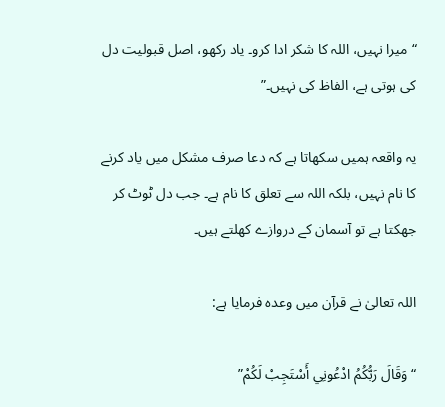“میرا نہیں، اللہ کا شکر ادا کرو۔ یاد رکھو، اصل قبولیت دل کی ہوتی ہے، الفاظ کی نہیں۔”

یہ واقعہ ہمیں سکھاتا ہے کہ دعا صرف مشکل میں یاد کرنے کا نام نہیں، بلکہ اللہ سے تعلق کا نام ہے۔ جب دل ٹوٹ کر جھکتا ہے تو آسمان کے دروازے کھلتے ہیں۔

اللہ تعالیٰ نے قرآن میں وعدہ فرمایا ہے:

“وَقَالَ رَبُّكُمُ ادْعُونِي أَسْتَجِبْ لَكُمْ”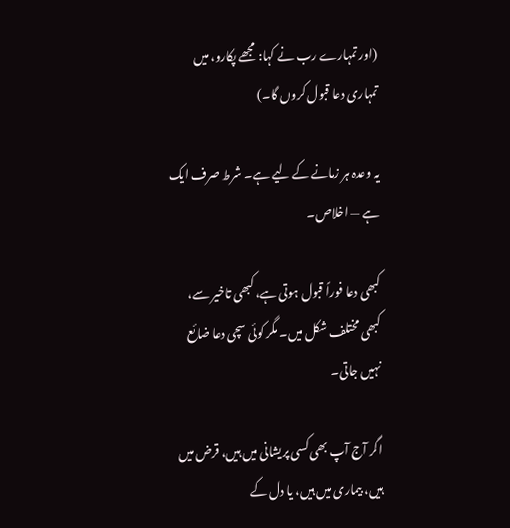(اور تمہارے رب نے کہا: مجھے پکارو، میں تمہاری دعا قبول کروں گا۔)

یہ وعدہ ہر زمانے کے لیے ہے۔ شرط صرف ایک ہے — اخلاص۔

کبھی دعا فوراً قبول ہوتی ہے، کبھی تاخیر سے، کبھی مختلف شکل میں۔ مگر کوئی سچی دعا ضائع نہیں جاتی۔

اگر آج آپ بھی کسی پریشانی میں ہیں، قرض میں ہیں، بیماری میں ہیں، یا دل کے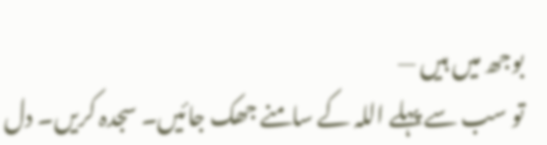بوجھ میں ہیں —
تو سب سے پہلے اللہ کے سامنے جھک جائیں۔ سجدہ کریں۔ دل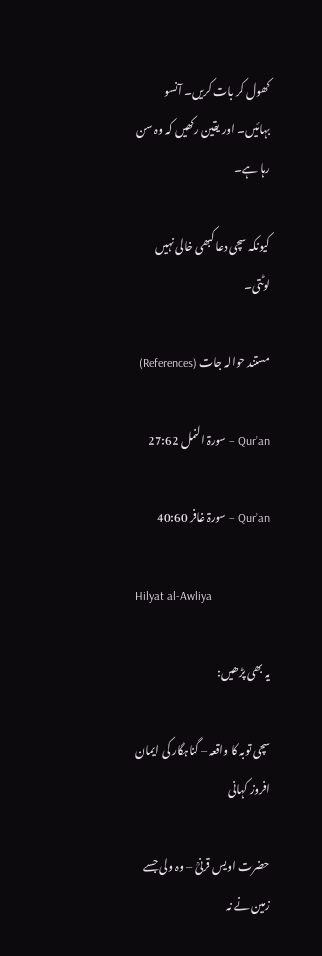کھول کر بات کریں۔ آنسو بہائیں۔ اور یقین رکھیں کہ وہ سن رہا ہے۔

کیونکہ سچی دعا کبھی خالی نہیں لوٹتی۔

مستند حوالہ جات (References)

Qur’an – سورۃ النمل 27:62

Qur’an – سورۃ غافر 40:60

Hilyat al-Awliya

یہ بھی پڑھیں:

سچی توبہ کا واقعہ – گناہگار کی ایمان افروز کہانی

حضرت اویس قرنیؒ – وہ ولی جسے زمین نے نہ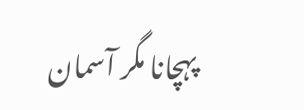پہچانا مگر آسمان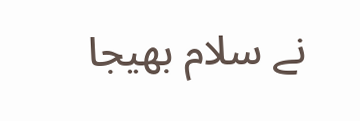نے سلام بھیجا